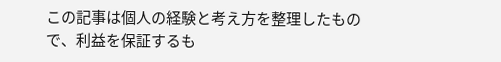この記事は個人の経験と考え方を整理したもので、利益を保証するも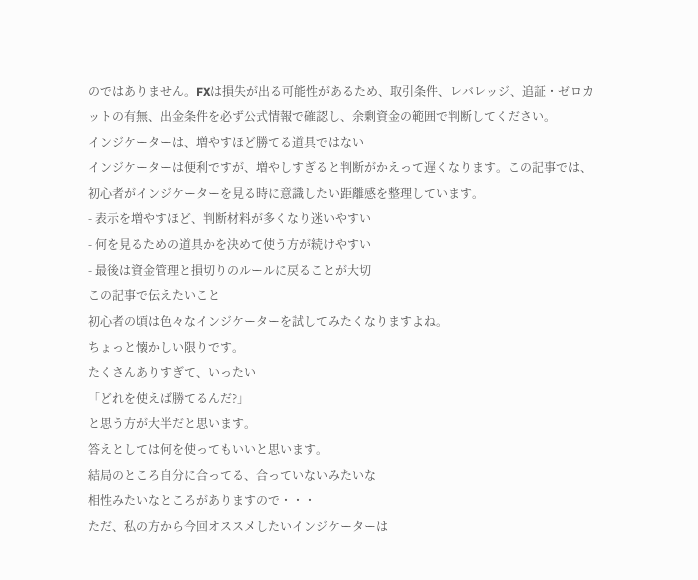のではありません。FXは損失が出る可能性があるため、取引条件、レバレッジ、追証・ゼロカットの有無、出金条件を必ず公式情報で確認し、余剰資金の範囲で判断してください。
インジケーターは、増やすほど勝てる道具ではない
インジケーターは便利ですが、増やしすぎると判断がかえって遅くなります。この記事では、初心者がインジケーターを見る時に意識したい距離感を整理しています。
- 表示を増やすほど、判断材料が多くなり迷いやすい
- 何を見るための道具かを決めて使う方が続けやすい
- 最後は資金管理と損切りのルールに戻ることが大切
この記事で伝えたいこと
初心者の頃は色々なインジケーターを試してみたくなりますよね。
ちょっと懐かしい限りです。
たくさんありすぎて、いったい
「どれを使えば勝てるんだ?」
と思う方が大半だと思います。
答えとしては何を使ってもいいと思います。
結局のところ自分に合ってる、合っていないみたいな
相性みたいなところがありますので・・・
ただ、私の方から今回オススメしたいインジケーターは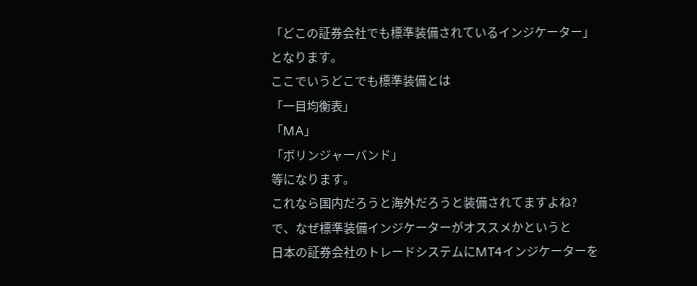「どこの証券会社でも標準装備されているインジケーター」
となります。
ここでいうどこでも標準装備とは
「一目均衡表」
「MA」
「ボリンジャーバンド」
等になります。
これなら国内だろうと海外だろうと装備されてますよね?
で、なぜ標準装備インジケーターがオススメかというと
日本の証券会社のトレードシステムにMT4インジケーターを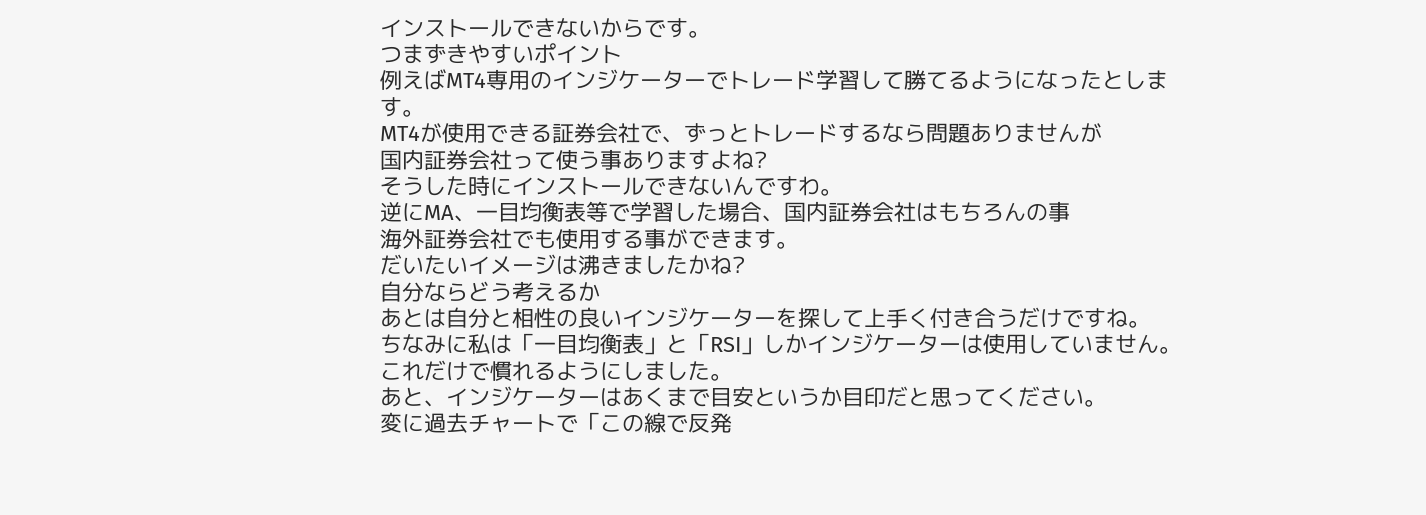インストールできないからです。
つまずきやすいポイント
例えばMT4専用のインジケーターでトレード学習して勝てるようになったとします。
MT4が使用できる証券会社で、ずっとトレードするなら問題ありませんが
国内証券会社って使う事ありますよね?
そうした時にインストールできないんですわ。
逆にMA、一目均衡表等で学習した場合、国内証券会社はもちろんの事
海外証券会社でも使用する事ができます。
だいたいイメージは沸きましたかね?
自分ならどう考えるか
あとは自分と相性の良いインジケーターを探して上手く付き合うだけですね。
ちなみに私は「一目均衡表」と「RSI」しかインジケーターは使用していません。
これだけで慣れるようにしました。
あと、インジケーターはあくまで目安というか目印だと思ってください。
変に過去チャートで「この線で反発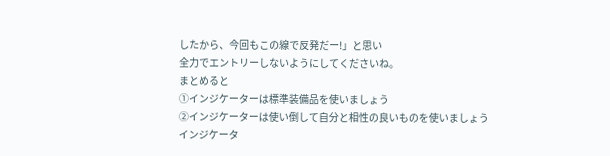したから、今回もこの線で反発だー!」と思い
全力でエントリーしないようにしてくださいね。
まとめると
①インジケーターは標準装備品を使いましょう
②インジケーターは使い倒して自分と相性の良いものを使いましょう
インジケータ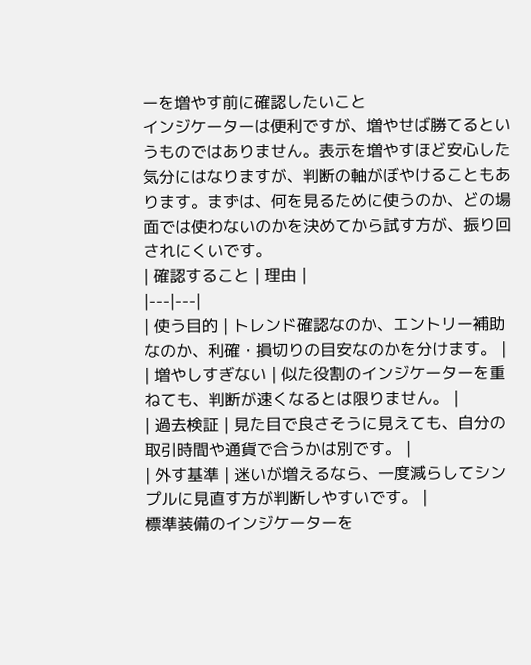ーを増やす前に確認したいこと
インジケーターは便利ですが、増やせば勝てるというものではありません。表示を増やすほど安心した気分にはなりますが、判断の軸がぼやけることもあります。まずは、何を見るために使うのか、どの場面では使わないのかを決めてから試す方が、振り回されにくいです。
| 確認すること | 理由 |
|---|---|
| 使う目的 | トレンド確認なのか、エントリー補助なのか、利確・損切りの目安なのかを分けます。 |
| 増やしすぎない | 似た役割のインジケーターを重ねても、判断が速くなるとは限りません。 |
| 過去検証 | 見た目で良さそうに見えても、自分の取引時間や通貨で合うかは別です。 |
| 外す基準 | 迷いが増えるなら、一度減らしてシンプルに見直す方が判断しやすいです。 |
標準装備のインジケーターを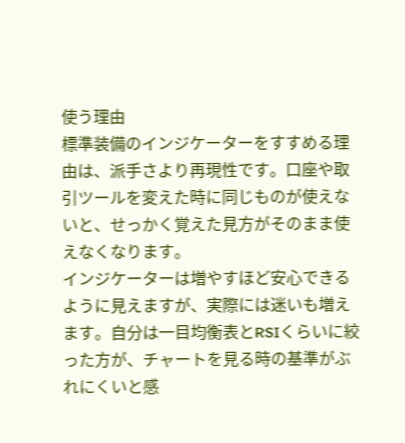使う理由
標準装備のインジケーターをすすめる理由は、派手さより再現性です。口座や取引ツールを変えた時に同じものが使えないと、せっかく覚えた見方がそのまま使えなくなります。
インジケーターは増やすほど安心できるように見えますが、実際には迷いも増えます。自分は一目均衡表とRSIくらいに絞った方が、チャートを見る時の基準がぶれにくいと感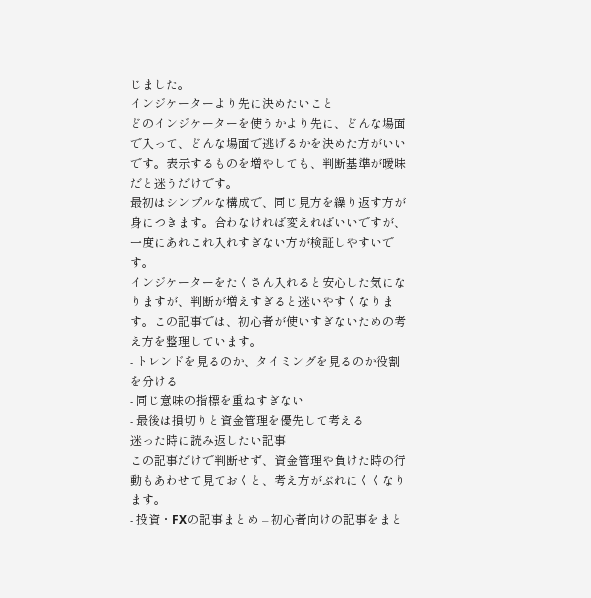じました。
インジケーターより先に決めたいこと
どのインジケーターを使うかより先に、どんな場面で入って、どんな場面で逃げるかを決めた方がいいです。表示するものを増やしても、判断基準が曖昧だと迷うだけです。
最初はシンプルな構成で、同じ見方を繰り返す方が身につきます。合わなければ変えればいいですが、一度にあれこれ入れすぎない方が検証しやすいです。
インジケーターをたくさん入れると安心した気になりますが、判断が増えすぎると迷いやすくなります。この記事では、初心者が使いすぎないための考え方を整理しています。
- トレンドを見るのか、タイミングを見るのか役割を分ける
- 同じ意味の指標を重ねすぎない
- 最後は損切りと資金管理を優先して考える
迷った時に読み返したい記事
この記事だけで判断せず、資金管理や負けた時の行動もあわせて見ておくと、考え方がぶれにくくなります。
- 投資・FXの記事まとめ – 初心者向けの記事をまと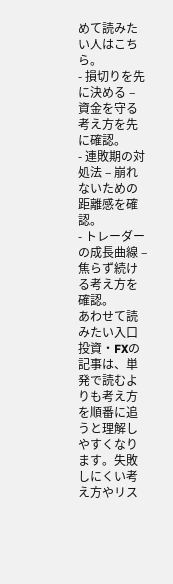めて読みたい人はこちら。
- 損切りを先に決める – 資金を守る考え方を先に確認。
- 連敗期の対処法 – 崩れないための距離感を確認。
- トレーダーの成長曲線 – 焦らず続ける考え方を確認。
あわせて読みたい入口
投資・FXの記事は、単発で読むよりも考え方を順番に追うと理解しやすくなります。失敗しにくい考え方やリス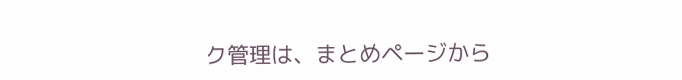ク管理は、まとめページから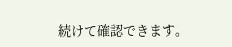続けて確認できます。